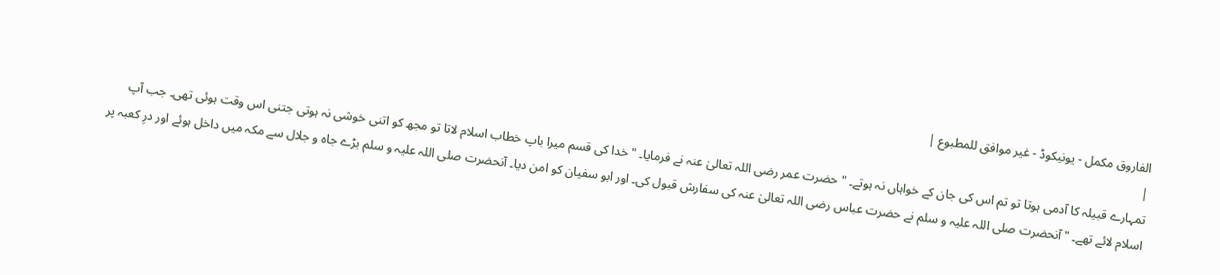الفاروق مکمل - یونیکوڈ - غیر موافق للمطبوع |
|
تمہارے قبیلہ کا آدمی ہوتا تو تم اس کی جان کے خواہاں نہ ہوتے۔ " حضرت عمر رضی اللہ تعالیٰ عنہ نے فرمایا۔ " خدا کی قسم میرا باپ خطاب اسلام لاتا تو مجھ کو اتنی خوشی نہ ہوتی جتنی اس وقت ہوئی تھی۔ جب آپ اسلام لائے تھے۔ " آنحضرت صلی اللہ علیہ و سلم نے حضرت عباس رضی اللہ تعالیٰ عنہ کی سفارش قبول کی۔ اور ابو سفیان کو امن دیا۔ آنحضرت صلی اللہ علیہ و سلم بڑے جاہ و جلال سے مکہ میں داخل ہوئے اور درِ کعبہ پر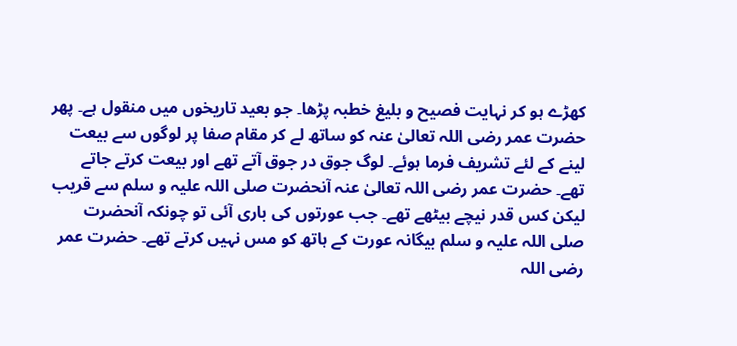کھڑے ہو کر نہایت فصیح و بلیغ خطبہ پڑھا۔ جو بعید تاریخوں میں منقول ہے۔ پھر حضرت عمر رضی اللہ تعالیٰ عنہ کو ساتھ لے کر مقام صفا پر لوگوں سے بیعت لینے کے لئے تشریف فرما ہوئے۔ لوگ جوق در جوق آتے تھے اور بیعت کرتے جاتے تھے۔ حضرت عمر رضی اللہ تعالیٰ عنہ آنحضرت صلی اللہ علیہ و سلم سے قریب لیکن کس قدر نیچے بیٹھے تھے۔ جب عورتوں کی باری آئی تو چونکہ آنحضرت صلی اللہ علیہ و سلم بیگانہ عورت کے ہاتھ کو مس نہیں کرتے تھے۔ حضرت عمر رضی اللہ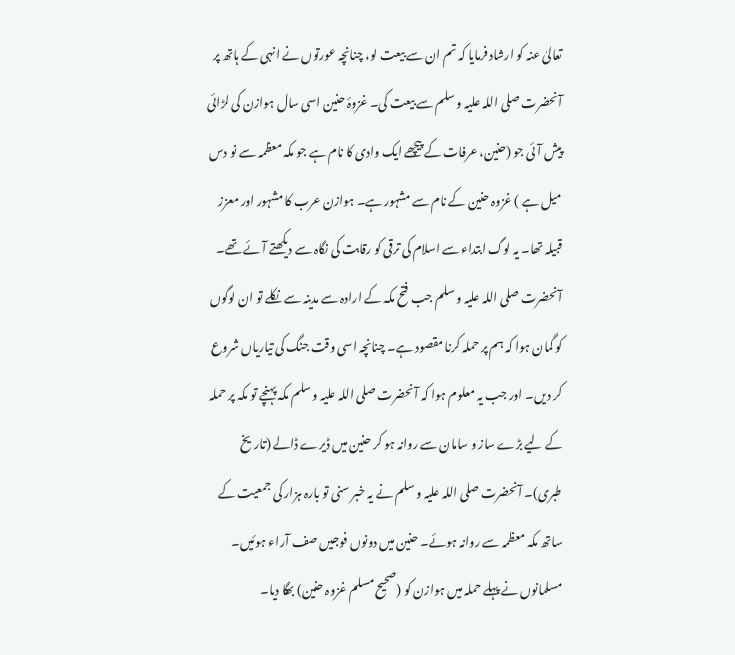تعالیٰ عنہ کو ارشاد فرمایا کہ تم ان سے بیعت لو، چنانچہ عورتوں نے انہی کے ہاتھ پر آنحضرت صلی اللہ علیہ و سلم سے بیعت کی۔ غزوۂ حنین اسی سال ہوازن کی لڑائی پیش آئی جو (حنین، عرفات کے پیچھے ایک وادی کا نام ہے جو مکہ معظمہ سے نو دس میل ہے ) غزوہ حنین کے نام سے مشہور ہے۔ ہوازن عرب کا مشہور اور معزز قبیلہ تھا۔ یہ لوگ ابتداء سے اسلام کی ترقی کو رقابت کی نگاہ سے دیکھتے آئے تھے۔ آنحضرت صلی اللہ علیہ و سلم جب فتح مکہ کے ارادہ سے مدینہ سے نکلے تو ان لوگوں کو گمان ہوا کہ ہم پر حملہ کرنا مقصود ہے۔ چنانچہ اسی وقت جنگ کی تیاریاں شروع کر دیں۔ اور جب یہ معلوم ہوا کہ آنحضرت صلی اللہ علیہ و سلم مکہ پہنچے تو مکہ پر حملہ کے لیے بڑے ساز و سامان سے روانہ ہو کر حنین میں ڈیرے ڈالے (تاریخ طبری)۔ آنحضرت صلی اللہ علیہ و سلم نے یہ خبر سنی تو بارہ ہزار کی جمعیت کے ساتھ مکہ معظمہ سے روانہ ہوئے۔ حنین میں دونوں فوجیں صف آراء ہوئیں۔ مسلمانوں نے پہلے حملہ میں ہوازن کو (صحیح مسلم غزوہ حنین) بھگا دیا۔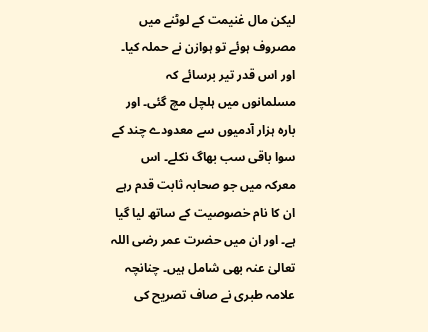لیکن مال غنیمت کے لوٹنے میں مصروف ہوئے تو ہوازن نے حملہ کیا۔ اور اس قدر تیر برسائے کہ مسلمانوں میں ہلچل مچ گئی۔ اور بارہ ہزار آدمیوں سے معدودے چند کے سوا باقی سب بھاگ نکلے۔ اس معرکہ میں جو صحابہ ثابت قدم رہے ان کا نام خصوصیت کے ساتھ لیا گیا ہے۔ اور ان میں حضرت عمر رضی اللہ تعالیٰ عنہ بھی شامل ہیں۔ چنانچہ علامہ طبری نے صاف تصریح کی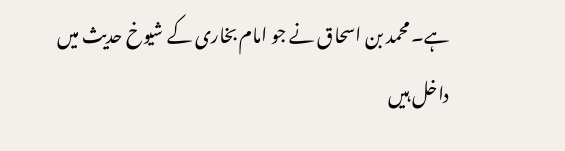ہے۔ محمد بن اسحاق نے جو امام بخاری کے شیوخ حدیث میں داخل ہیں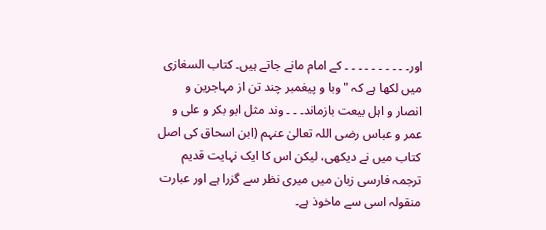اور۔ ۔ ۔ ۔ ۔ ۔ ۔ ۔ ۔ ۔ کے امام مانے جاتے ہیں۔ کتاب السغازی میں لکھا ہے کہ " وبا و پیغمبر چند تن از مہاجرین و انصار و اہل بیعت بازماند۔ ۔ ۔ وند مثل ابو بکر و علی و عمر و عباس رضی اللہ تعالیٰ عنہم (ابن اسحاق کی اصل کتاب میں نے دیکھی، لیکن اس کا ایک نہایت قدیم ترجمہ فارسی زبان میں میری نظر سے گزرا ہے اور عبارت منقولہ اسی سے ماخوذ ہے۔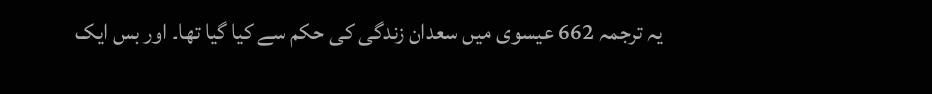یہ ترجمہ 662 عیسوی میں سعدان زندگی کی حکم سے کیا گیا تھا۔ اور بس ایک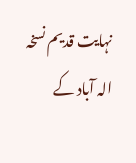نہایت قدیم نسخہ الہ آباد کے